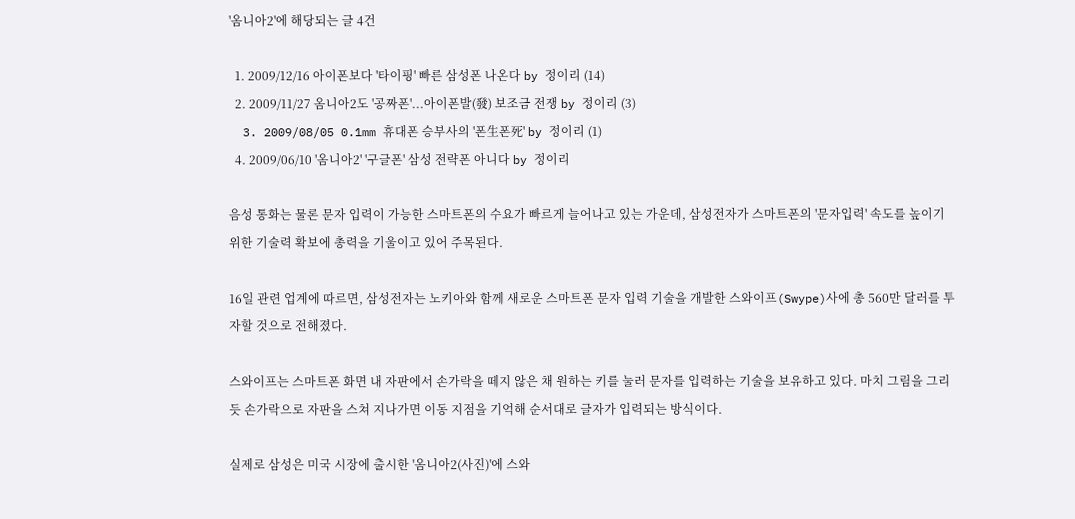'옴니아2'에 해당되는 글 4건

  1. 2009/12/16 아이폰보다 '타이핑' 빠른 삼성폰 나온다 by 정이리 (14)
  2. 2009/11/27 옴니아2도 '공짜폰'...아이폰발(發) 보조금 전쟁 by 정이리 (3)
  3. 2009/08/05 0.1mm 휴대폰 승부사의 '폰生폰死' by 정이리 (1)
  4. 2009/06/10 '옴니아2' '구글폰' 삼성 전략폰 아니다 by 정이리

음성 통화는 물론 문자 입력이 가능한 스마트폰의 수요가 빠르게 늘어나고 있는 가운데, 삼성전자가 스마트폰의 '문자입력' 속도를 높이기 위한 기술력 확보에 총력을 기울이고 있어 주목된다.

16일 관련 업계에 따르면, 삼성전자는 노키아와 함께 새로운 스마트폰 문자 입력 기술을 개발한 스와이프(Swype)사에 총 560만 달러를 투자할 것으로 전해졌다.

스와이프는 스마트폰 화면 내 자판에서 손가락을 떼지 않은 채 원하는 키를 눌러 문자를 입력하는 기술을 보유하고 있다. 마치 그림을 그리듯 손가락으로 자판을 스쳐 지나가면 이동 지점을 기억해 순서대로 글자가 입력되는 방식이다.

실제로 삼성은 미국 시장에 출시한 '옴니아2(사진)'에 스와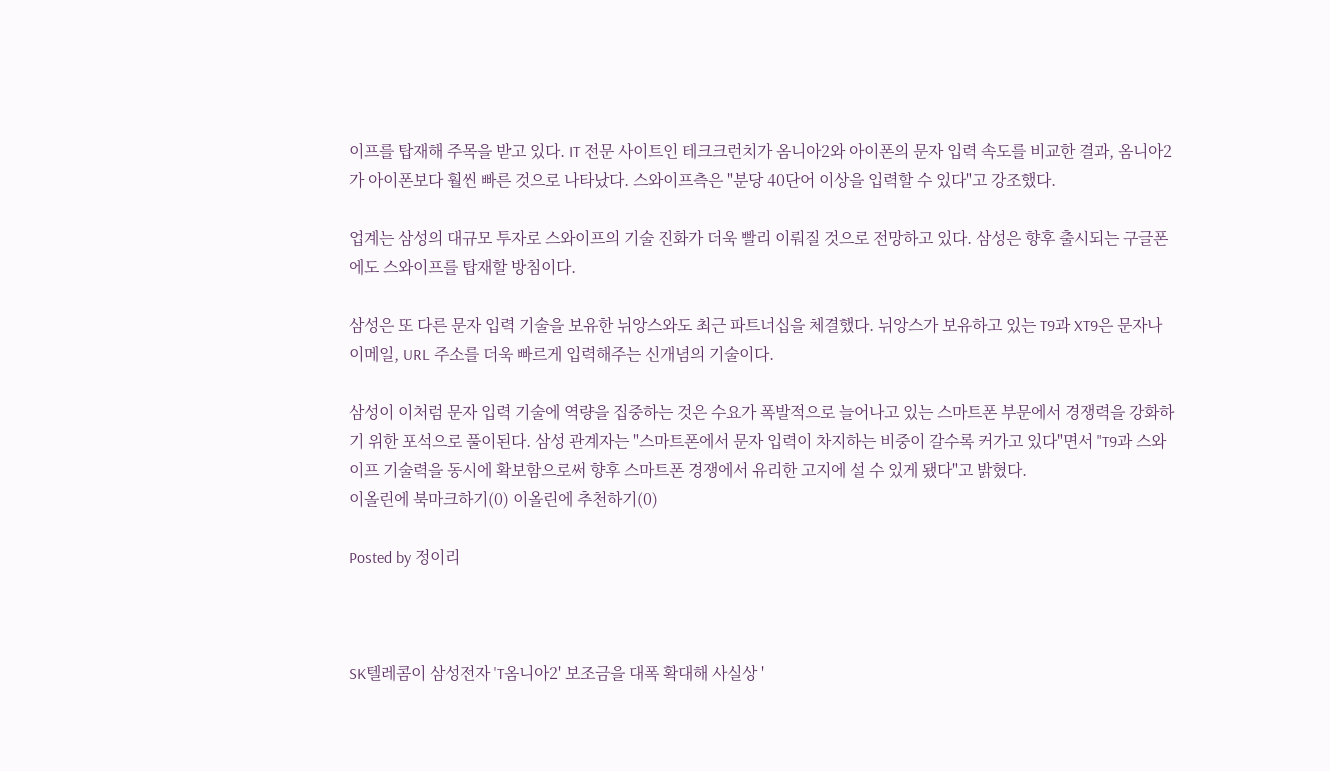이프를 탑재해 주목을 받고 있다. IT 전문 사이트인 테크크런치가 옴니아2와 아이폰의 문자 입력 속도를 비교한 결과, 옴니아2가 아이폰보다 훨씬 빠른 것으로 나타났다. 스와이프측은 "분당 40단어 이상을 입력할 수 있다"고 강조했다.

업계는 삼성의 대규모 투자로 스와이프의 기술 진화가 더욱 빨리 이뤄질 것으로 전망하고 있다. 삼성은 향후 출시되는 구글폰에도 스와이프를 탑재할 방침이다.

삼성은 또 다른 문자 입력 기술을 보유한 뉘앙스와도 최근 파트너십을 체결했다. 뉘앙스가 보유하고 있는 T9과 XT9은 문자나 이메일, URL 주소를 더욱 빠르게 입력해주는 신개념의 기술이다.

삼성이 이처럼 문자 입력 기술에 역량을 집중하는 것은 수요가 폭발적으로 늘어나고 있는 스마트폰 부문에서 경쟁력을 강화하기 위한 포석으로 풀이된다. 삼성 관계자는 "스마트폰에서 문자 입력이 차지하는 비중이 갈수록 커가고 있다"면서 "T9과 스와이프 기술력을 동시에 확보함으로써 향후 스마트폰 경쟁에서 유리한 고지에 설 수 있게 됐다"고 밝혔다.
이올린에 북마크하기(0) 이올린에 추천하기(0)

Posted by 정이리



SK텔레콤이 삼성전자 'T옴니아2' 보조금을 대폭 확대해 사실상 '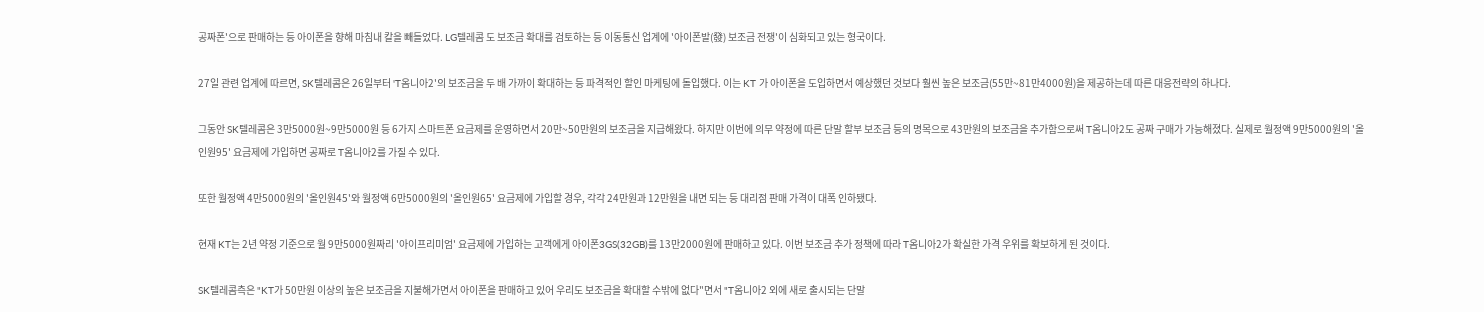공짜폰'으로 판매하는 등 아이폰을 향해 마침내 칼을 빼들었다. LG텔레콤 도 보조금 확대를 검토하는 등 이동통신 업계에 '아이폰발(發) 보조금 전쟁'이 심화되고 있는 형국이다.

27일 관련 업계에 따르면, SK텔레콤은 26일부터 'T옴니아2'의 보조금을 두 배 가까이 확대하는 등 파격적인 할인 마케팅에 돌입했다. 이는 KT 가 아이폰을 도입하면서 예상했던 것보다 훨씬 높은 보조금(55만~81만4000원)을 제공하는데 따른 대응전략의 하나다.

그동안 SK텔레콤은 3만5000원~9만5000원 등 6가지 스마트폰 요금제를 운영하면서 20만~50만원의 보조금을 지급해왔다. 하지만 이번에 의무 약정에 따른 단말 할부 보조금 등의 명목으로 43만원의 보조금을 추가함으로써 T옴니아2도 공짜 구매가 가능해졌다. 실제로 월정액 9만5000원의 '올인원95' 요금제에 가입하면 공짜로 T옴니아2를 가질 수 있다.

또한 월정액 4만5000원의 '올인원45'와 월정액 6만5000원의 '올인원65' 요금제에 가입할 경우, 각각 24만원과 12만원을 내면 되는 등 대리점 판매 가격이 대폭 인하됐다.

현재 KT는 2년 약정 기준으로 월 9만5000원짜리 '아이프리미엄' 요금제에 가입하는 고객에게 아이폰3GS(32GB)를 13만2000원에 판매하고 있다. 이번 보조금 추가 정책에 따라 T옴니아2가 확실한 가격 우위를 확보하게 된 것이다.

SK텔레콤측은 "KT가 50만원 이상의 높은 보조금을 지불해가면서 아이폰을 판매하고 있어 우리도 보조금을 확대할 수밖에 없다"면서 "T옴니아2 외에 새로 출시되는 단말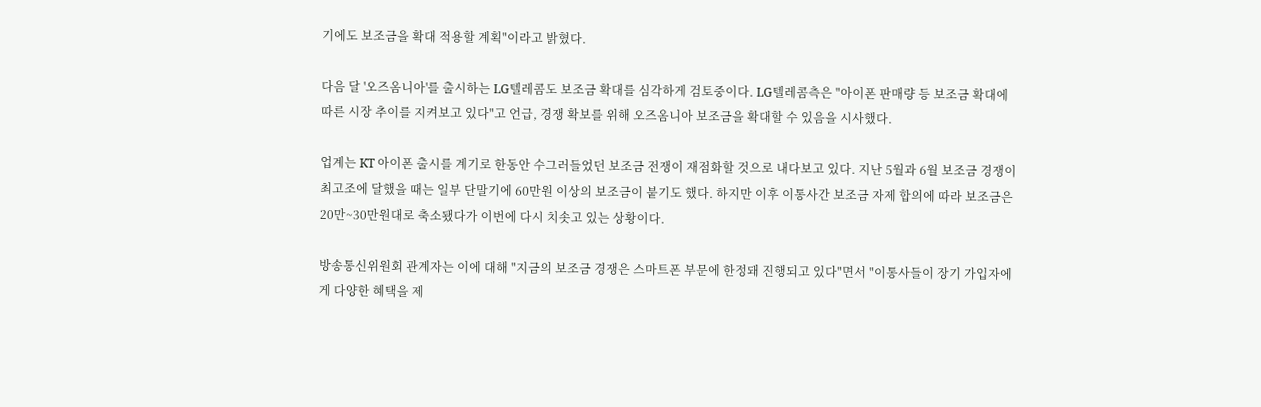기에도 보조금을 확대 적용할 계획"이라고 밝혔다.

다음 달 '오즈옴니아'를 출시하는 LG텔레콤도 보조금 확대를 심각하게 검토중이다. LG텔레콤측은 "아이폰 판매량 등 보조금 확대에 따른 시장 추이를 지켜보고 있다"고 언급, 경쟁 확보를 위해 오즈옴니아 보조금을 확대할 수 있음을 시사했다.

업계는 KT 아이폰 출시를 계기로 한동안 수그러들었던 보조금 전쟁이 재점화할 것으로 내다보고 있다. 지난 5월과 6월 보조금 경쟁이 최고조에 달했을 때는 일부 단말기에 60만원 이상의 보조금이 붙기도 했다. 하지만 이후 이통사간 보조금 자제 합의에 따라 보조금은 20만~30만원대로 축소됐다가 이번에 다시 치솟고 있는 상황이다.

방송통신위원회 관계자는 이에 대해 "지금의 보조금 경쟁은 스마트폰 부문에 한정돼 진행되고 있다"면서 "이통사들이 장기 가입자에게 다양한 혜택을 제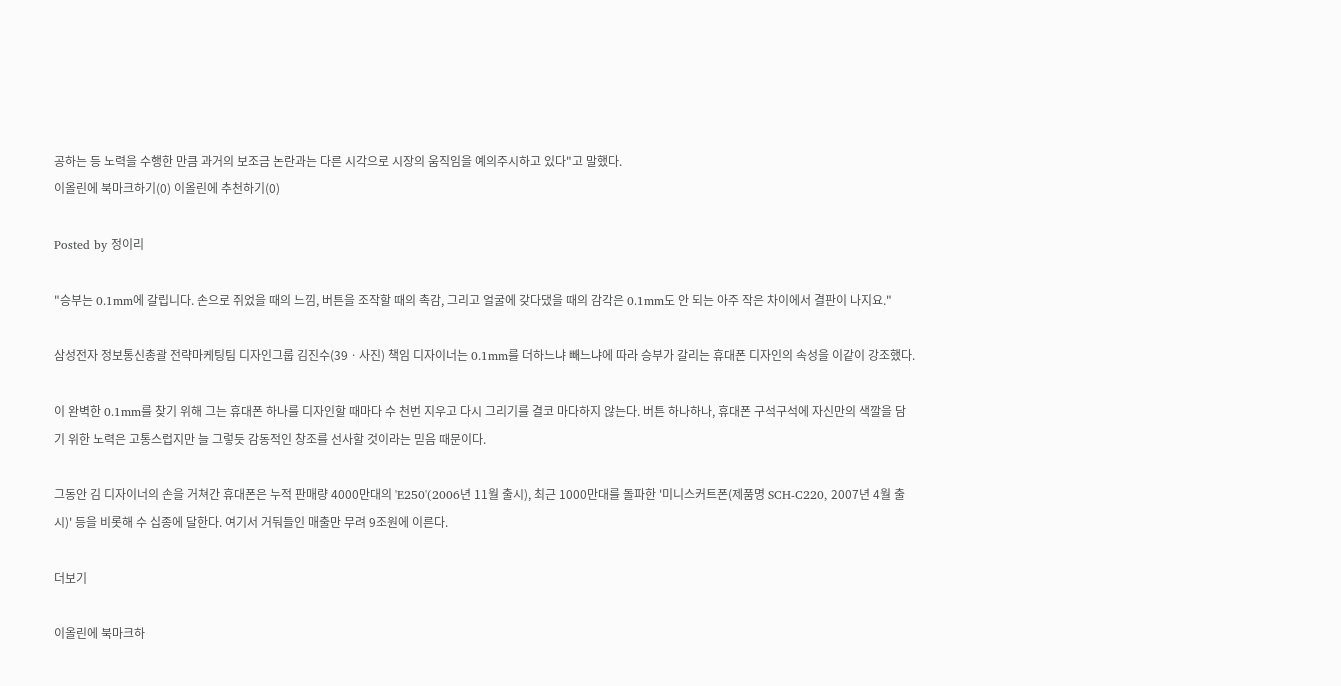공하는 등 노력을 수행한 만큼 과거의 보조금 논란과는 다른 시각으로 시장의 움직임을 예의주시하고 있다"고 말했다.
이올린에 북마크하기(0) 이올린에 추천하기(0)

Posted by 정이리

"승부는 0.1mm에 갈립니다. 손으로 쥐었을 때의 느낌, 버튼을 조작할 때의 촉감, 그리고 얼굴에 갖다댔을 때의 감각은 0.1mm도 안 되는 아주 작은 차이에서 결판이 나지요."

삼성전자 정보통신총괄 전략마케팅팀 디자인그룹 김진수(39ㆍ사진) 책임 디자이너는 0.1mm를 더하느냐 빼느냐에 따라 승부가 갈리는 휴대폰 디자인의 속성을 이같이 강조했다.

이 완벽한 0.1mm를 찾기 위해 그는 휴대폰 하나를 디자인할 때마다 수 천번 지우고 다시 그리기를 결코 마다하지 않는다. 버튼 하나하나, 휴대폰 구석구석에 자신만의 색깔을 담기 위한 노력은 고통스럽지만 늘 그렇듯 감동적인 창조를 선사할 것이라는 믿음 때문이다.

그동안 김 디자이너의 손을 거쳐간 휴대폰은 누적 판매량 4000만대의 'E250'(2006년 11월 출시), 최근 1000만대를 돌파한 '미니스커트폰(제품명 SCH-C220, 2007년 4월 출시)' 등을 비롯해 수 십종에 달한다. 여기서 거둬들인 매출만 무려 9조원에 이른다.

더보기

이올린에 북마크하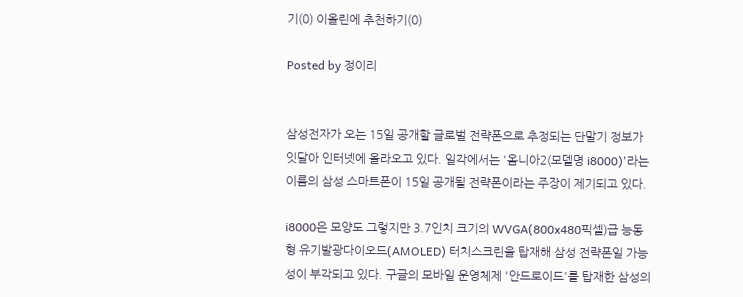기(0) 이올린에 추천하기(0)

Posted by 정이리


삼성전자가 오는 15일 공개할 글로벌 전략폰으로 추정되는 단말기 정보가 잇달아 인터넷에 올라오고 있다. 일각에서는 '옴니아2(모델명 i8000)'라는 이름의 삼성 스마트폰이 15일 공개될 전략폰이라는 주장이 제기되고 있다.

i8000은 모양도 그렇지만 3.7인치 크기의 WVGA(800x480픽셀)급 능동형 유기발광다이오드(AMOLED) 터치스크린을 탑재해 삼성 전략폰일 가능성이 부각되고 있다. 구글의 모바일 운영체제 '안드로이드'를 탑재한 삼성의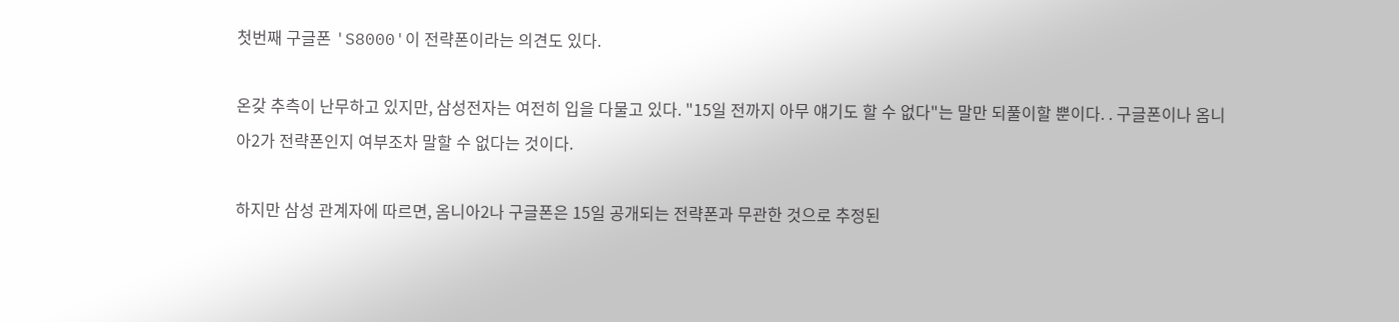첫번째 구글폰 'S8000'이 전략폰이라는 의견도 있다.

온갖 추측이 난무하고 있지만, 삼성전자는 여전히 입을 다물고 있다. "15일 전까지 아무 얘기도 할 수 없다"는 말만 되풀이할 뿐이다. . 구글폰이나 옴니아2가 전략폰인지 여부조차 말할 수 없다는 것이다.

하지만 삼성 관계자에 따르면, 옴니아2나 구글폰은 15일 공개되는 전략폰과 무관한 것으로 추정된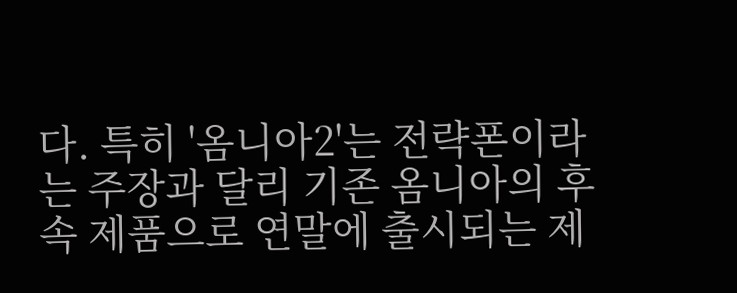다. 특히 '옴니아2'는 전략폰이라는 주장과 달리 기존 옴니아의 후속 제품으로 연말에 출시되는 제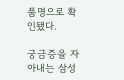품명으로 확인됐다.

궁금증을 자아내는 삼성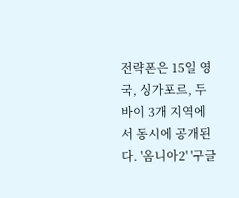전략폰은 15일 영국, 싱가포르, 두바이 3개 지역에서 동시에 공개된다. '옴니아2' '구글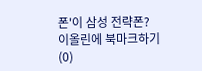폰'이 삼성 전략폰?
이올린에 북마크하기(0)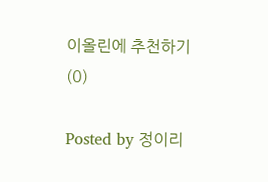이올린에 추천하기(0)

Posted by 정이리